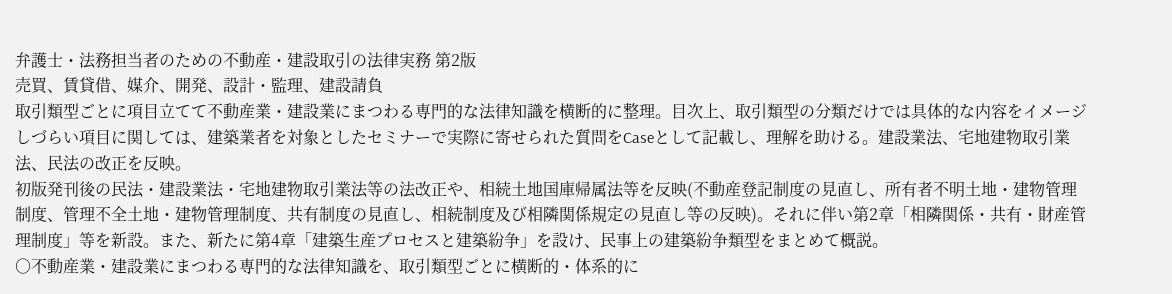弁護士・法務担当者のための不動産・建設取引の法律実務 第2版
売買、賃貸借、媒介、開発、設計・監理、建設請負
取引類型ごとに項目立てて不動産業・建設業にまつわる専門的な法律知識を横断的に整理。目次上、取引類型の分類だけでは具体的な内容をイメージしづらい項目に関しては、建築業者を対象としたセミナーで実際に寄せられた質問をCaseとして記載し、理解を助ける。建設業法、宅地建物取引業法、民法の改正を反映。
初版発刊後の民法・建設業法・宅地建物取引業法等の法改正や、相続土地国庫帰属法等を反映(不動産登記制度の見直し、所有者不明土地・建物管理制度、管理不全土地・建物管理制度、共有制度の見直し、相続制度及び相隣関係規定の見直し等の反映)。それに伴い第2章「相隣関係・共有・財産管理制度」等を新設。また、新たに第4章「建築生産プロセスと建築紛争」を設け、民事上の建築紛争類型をまとめて概説。
○不動産業・建設業にまつわる専門的な法律知識を、取引類型ごとに横断的・体系的に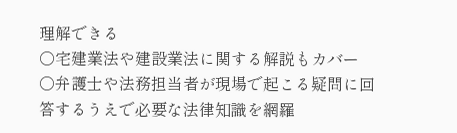理解できる
○宅建業法や建設業法に関する解説もカバー
○弁護士や法務担当者が現場で起こる疑問に回答するうえで必要な法律知識を網羅